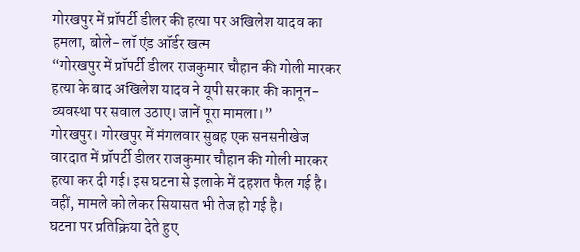गोरखपुर में प्रॉपर्टी डीलर की हत्या पर अखिलेश यादव का हमला, बोले- लॉ एंड ऑर्डर खत्म
“गोरखपुर में प्रॉपर्टी डीलर राजकुमार चौहान की गोली मारकर हत्या के बाद अखिलेश यादव ने यूपी सरकार की कानून-व्यवस्था पर सवाल उठाए। जानें पूरा मामला।”
गोरखपुर। गोरखपुर में मंगलवार सुबह एक सनसनीखेज वारदात में प्रॉपर्टी डीलर राजकुमार चौहान की गोली मारकर हत्या कर दी गई। इस घटना से इलाके में दहशत फैल गई है। वहीं, मामले को लेकर सियासत भी तेज हो गई है।
घटना पर प्रतिक्रिया देते हुए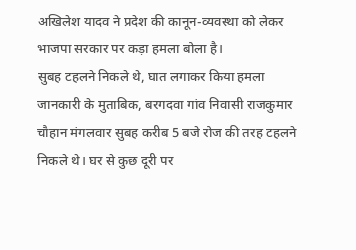अखिलेश यादव ने प्रदेश की कानून-व्यवस्था को लेकर भाजपा सरकार पर कड़ा हमला बोला है।
सुबह टहलने निकले थे, घात लगाकर किया हमला
जानकारी के मुताबिक, बरगदवा गांव निवासी राजकुमार चौहान मंगलवार सुबह करीब 5 बजे रोज की तरह टहलने निकले थे। घर से कुछ दूरी पर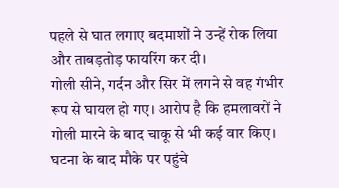पहले से घात लगाए बदमाशों ने उन्हें रोक लिया और ताबड़तोड़ फायरिंग कर दी।
गोली सीने, गर्दन और सिर में लगने से वह गंभीर रूप से घायल हो गए। आरोप है कि हमलावरों ने गोली मारने के बाद चाकू से भी कई वार किए।
घटना के बाद मौके पर पहुंचे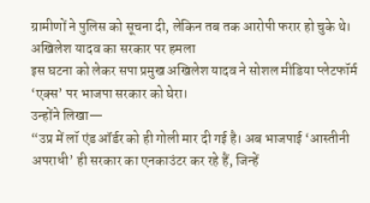ग्रामीणों ने पुलिस को सूचना दी, लेकिन तब तक आरोपी फरार हो चुके थे।
अखिलेश यादव का सरकार पर हमला
इस घटना को लेकर सपा प्रमुख अखिलेश यादव ने सोशल मीडिया प्लेटफॉर्म ‘एक्स’ पर भाजपा सरकार को घेरा।
उन्होंने लिखा—
“उप्र में लॉ एंड ऑर्डर को ही गोली मार दी गई है। अब भाजपाई ‘आस्तीनी अपराधी’ ही सरकार का एनकाउंटर कर रहे हैं, जिन्हें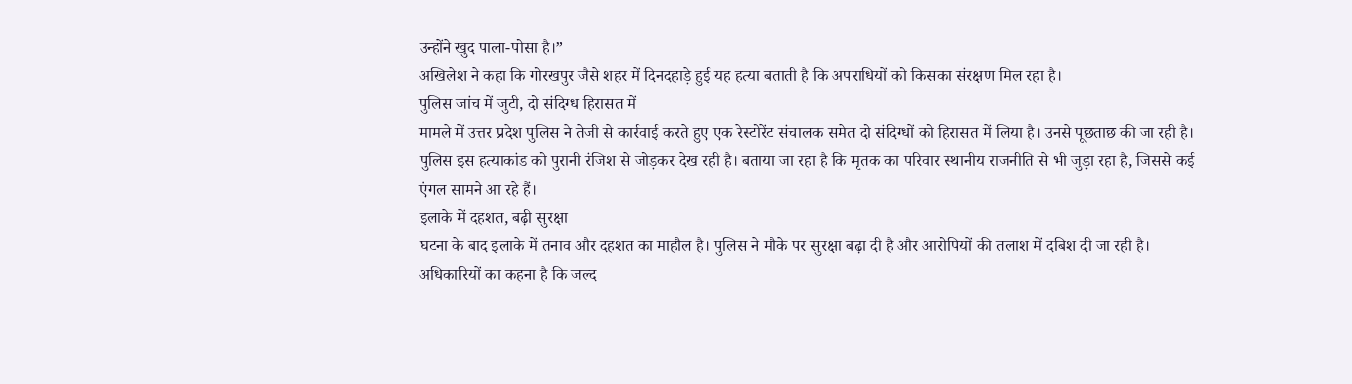उन्होंने खुद पाला-पोसा है।”
अखिलेश ने कहा कि गोरखपुर जैसे शहर में दिनदहाड़े हुई यह हत्या बताती है कि अपराधियों को किसका संरक्षण मिल रहा है।
पुलिस जांच में जुटी, दो संदिग्ध हिरासत में
मामले में उत्तर प्रदेश पुलिस ने तेजी से कार्रवाई करते हुए एक रेस्टोरेंट संचालक समेत दो संदिग्धों को हिरासत में लिया है। उनसे पूछताछ की जा रही है।
पुलिस इस हत्याकांड को पुरानी रंजिश से जोड़कर देख रही है। बताया जा रहा है कि मृतक का परिवार स्थानीय राजनीति से भी जुड़ा रहा है, जिससे कई एंगल सामने आ रहे हैं।
इलाके में दहशत, बढ़ी सुरक्षा
घटना के बाद इलाके में तनाव और दहशत का माहौल है। पुलिस ने मौके पर सुरक्षा बढ़ा दी है और आरोपियों की तलाश में दबिश दी जा रही है।
अधिकारियों का कहना है कि जल्द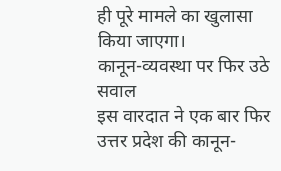ही पूरे मामले का खुलासा किया जाएगा।
कानून-व्यवस्था पर फिर उठे सवाल
इस वारदात ने एक बार फिर उत्तर प्रदेश की कानून-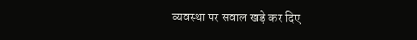व्यवस्था पर सवाल खड़े कर दिए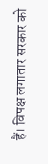हैं। विपक्ष लगातार सरकार को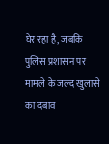घेर रहा है, जबकि पुलिस प्रशासन पर मामले के जल्द खुलासे का दबाव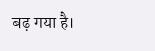बढ़ गया है।